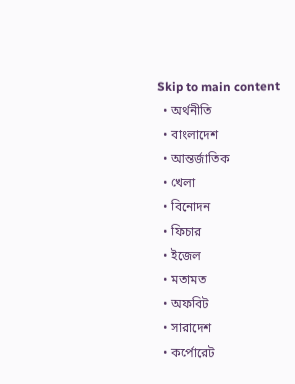Skip to main content
  • অর্থনীতি
  • বাংলাদেশ
  • আন্তর্জাতিক
  • খেলা
  • বিনোদন
  • ফিচার
  • ইজেল
  • মতামত
  • অফবিট
  • সারাদেশ
  • কর্পোরেট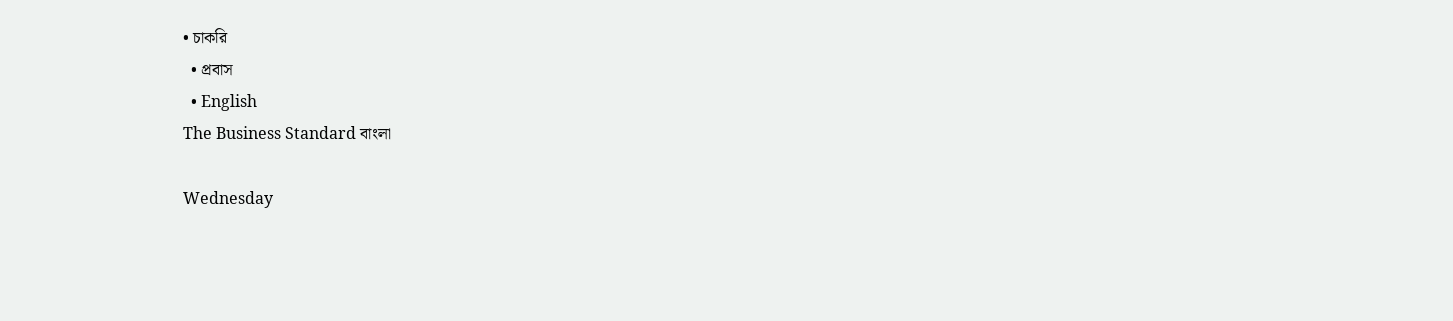• চাকরি
  • প্রবাস
  • English
The Business Standard বাংলা

Wednesday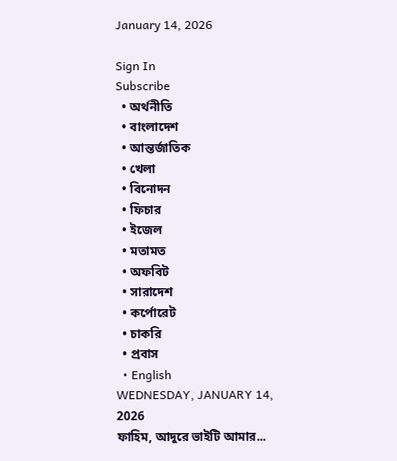January 14, 2026

Sign In
Subscribe
  • অর্থনীতি
  • বাংলাদেশ
  • আন্তর্জাতিক
  • খেলা
  • বিনোদন
  • ফিচার
  • ইজেল
  • মতামত
  • অফবিট
  • সারাদেশ
  • কর্পোরেট
  • চাকরি
  • প্রবাস
  • English
WEDNESDAY, JANUARY 14, 2026
ফাহিম, আদুরে ভাইটি আমার...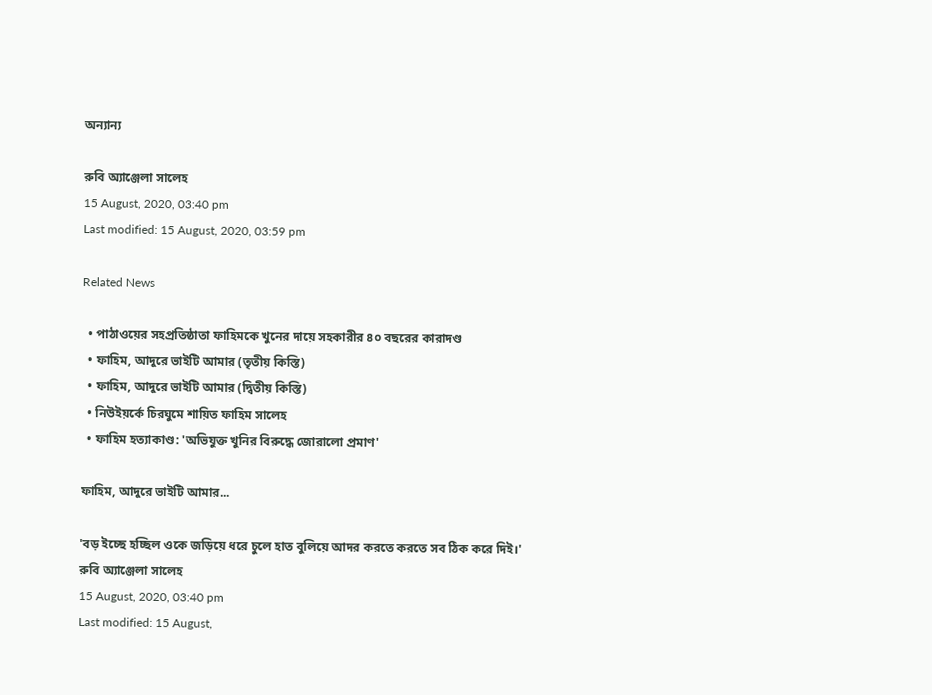অন্যান্য

রুবি অ্যাঞ্জেলা সালেহ
15 August, 2020, 03:40 pm
Last modified: 15 August, 2020, 03:59 pm

Related News

  • পাঠাওয়ের সহপ্রতিষ্ঠাতা ফাহিমকে খুনের দায়ে সহকারীর ৪০ বছরের কারাদণ্ড
  • ফাহিম, আদুরে ভাইটি আমার (তৃতীয় কিস্তি)
  • ফাহিম, আদুরে ভাইটি আমার (দ্বিতীয় কিস্তি)
  • নিউইয়র্কে চিরঘুমে শায়িত ফাহিম সালেহ
  • ফাহিম হত্যাকাণ্ড: 'অভিযুক্ত খুনির বিরুদ্ধে জোরালো প্রমাণ'

ফাহিম, আদুরে ভাইটি আমার...

'বড় ইচ্ছে হচ্ছিল ওকে জড়িয়ে ধরে চুলে হাত বুলিয়ে আদর করতে করতে সব ঠিক করে দিই।'
রুবি অ্যাঞ্জেলা সালেহ
15 August, 2020, 03:40 pm
Last modified: 15 August,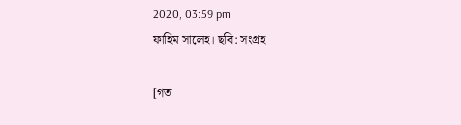2020, 03:59 pm
ফাহিম সালেহ। ছবি: সংগ্রহ

[গত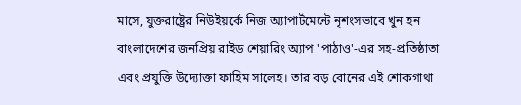মাসে, যুক্তরাষ্ট্রের নিউইয়র্কে নিজ অ্যাপার্টমেন্টে নৃশংসভাবে খুন হন বাংলাদেশের জনপ্রিয় রাইড শেয়ারিং অ্যাপ 'পাঠাও'-এর সহ-প্রতিষ্ঠাতা এবং প্রযুক্তি উদ্যোক্তা ফাহিম সালেহ। তার বড় বোনের এই শোকগাথা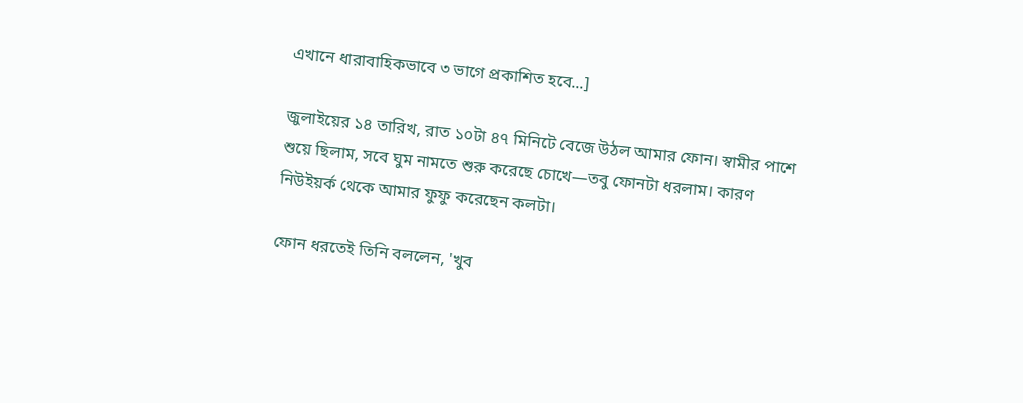এখানে ধারাবাহিকভাবে ৩ ভাগে প্রকাশিত হবে...]

জুলাইয়ের ১৪ তারিখ, রাত ১০টা ৪৭ মিনিটে বেজে উঠল আমার ফোন। স্বামীর পাশে শুয়ে ছিলাম, সবে ঘুম নামতে শুরু করেছে চোখে—তবু ফোনটা ধরলাম। কারণ নিউইয়র্ক থেকে আমার ফুফু করেছেন কলটা।

ফোন ধরতেই তিনি বললেন, 'খুব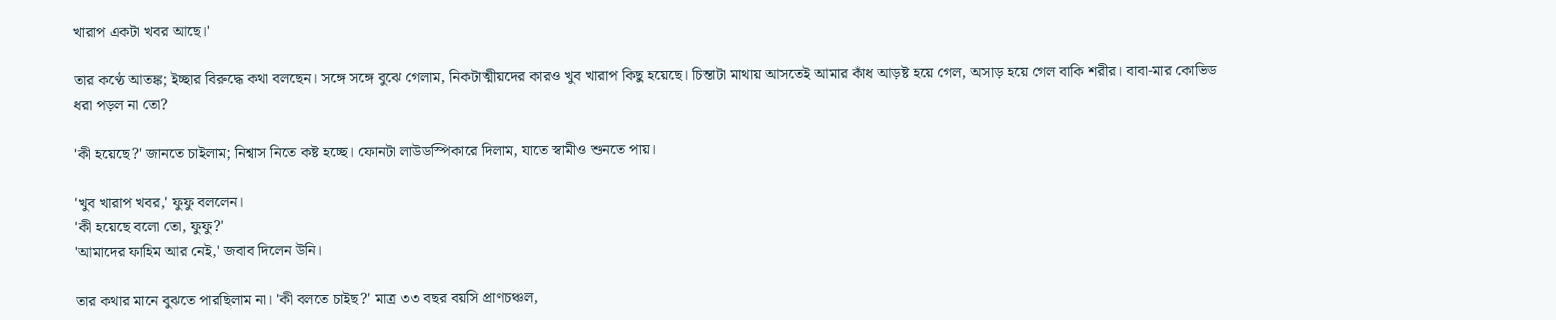খারাপ একটা খবর আছে।'

তার কণ্ঠে আতঙ্ক; ইচ্ছার বিরুদ্ধে কথা বলছেন। সঙ্গে সঙ্গে বুঝে গেলাম, নিকটাত্মীয়দের কারও খুব খারাপ কিছু হয়েছে। চিন্তাটা মাথায় আসতেই আমার কাঁধ আড়ষ্ট হয়ে গেল, অসাড় হয়ে গেল বাকি শরীর। বাবা-মার কোভিড ধরা পড়ল না তো?

'কী হয়েছে?' জানতে চাইলাম; নিশ্বাস নিতে কষ্ট হচ্ছে। ফোনটা লাউডস্পিকারে দিলাম, যাতে স্বামীও শুনতে পায়।

'খুব খারাপ খবর,' ফুফু বললেন।
'কী হয়েছে বলো তো, ফুফু?'
'আমাদের ফাহিম আর নেই,' জবাব দিলেন উনি।

তার কথার মানে বুঝতে পারছিলাম না। 'কী বলতে চাইছ?' মাত্র ৩৩ বছর বয়সি প্রাণচঞ্চল,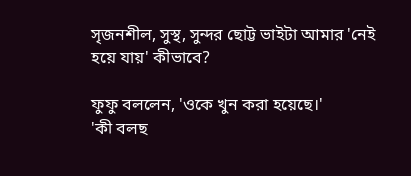সৃজনশীল, সুস্থ, সুন্দর ছোট্ট ভাইটা আমার 'নেই হয়ে যায়' কীভাবে?

ফুফু বললেন, 'ওকে খুন করা হয়েছে।'
'কী বলছ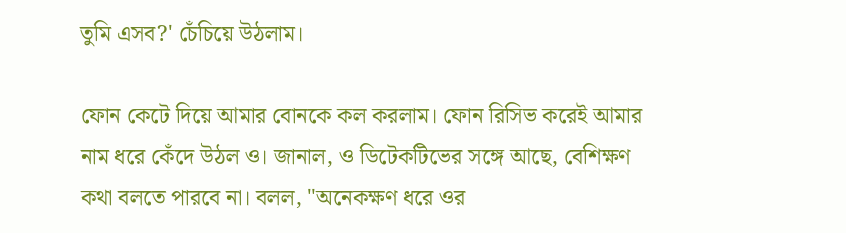তুমি এসব?' চেঁচিয়ে উঠলাম।

ফোন কেটে দিয়ে আমার বোনকে কল করলাম। ফোন রিসিভ করেই আমার নাম ধরে কেঁদে উঠল ও। জানাল, ও ডিটেকটিভের সঙ্গে আছে, বেশিক্ষণ কথা বলতে পারবে না। বলল, "অনেকক্ষণ ধরে ওর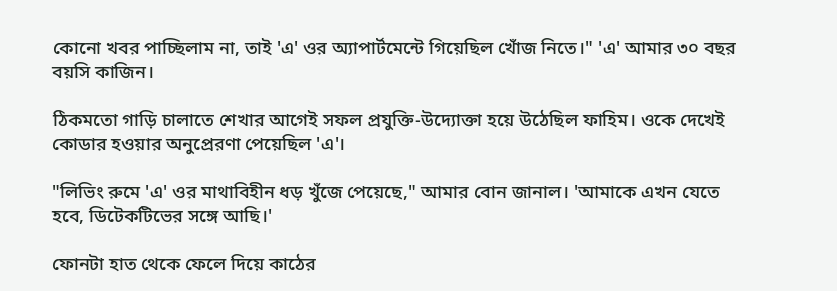কোনো খবর পাচ্ছিলাম না, তাই 'এ' ওর অ্যাপার্টমেন্টে গিয়েছিল খোঁজ নিতে।" 'এ' আমার ৩০ বছর বয়সি কাজিন।

ঠিকমতো গাড়ি চালাতে শেখার আগেই সফল প্রযুক্তি-উদ্যোক্তা হয়ে উঠেছিল ফাহিম। ওকে দেখেই কোডার হওয়ার অনুপ্রেরণা পেয়েছিল 'এ'।

"লিভিং রুমে 'এ' ওর মাথাবিহীন ধড় খুঁজে পেয়েছে," আমার বোন জানাল। 'আমাকে এখন যেতে হবে, ডিটেকটিভের সঙ্গে আছি।'

ফোনটা হাত থেকে ফেলে দিয়ে কাঠের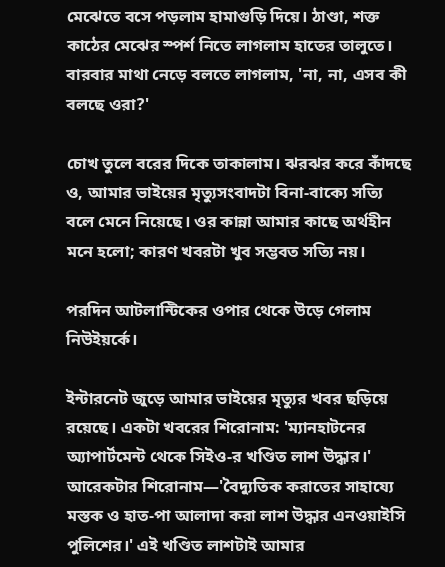মেঝেতে বসে পড়লাম হামাগুড়ি দিয়ে। ঠাণ্ডা, শক্ত কাঠের মেঝের স্পর্শ নিতে লাগলাম হাতের তালুতে। বারবার মাথা নেড়ে বলতে লাগলাম, 'না, না, এসব কী বলছে ওরা?'

চোখ তুলে বরের দিকে তাকালাম। ঝরঝর করে কাঁদছে ও, আমার ভাইয়ের মৃত্যুসংবাদটা বিনা-বাক্যে সত্যি বলে মেনে নিয়েছে। ওর কান্না আমার কাছে অর্থহীন মনে হলো; কারণ খবরটা খুব সম্ভবত সত্যি নয়।

পরদিন আটলান্টিকের ওপার থেকে উড়ে গেলাম নিউইয়র্কে।

ইন্টারনেট জুড়ে আমার ভাইয়ের মৃত্যুর খবর ছড়িয়ে রয়েছে। একটা খবরের শিরোনাম: 'ম্যানহাটনের অ্যাপার্টমেন্ট থেকে সিইও-র খণ্ডিত লাশ উদ্ধার।' আরেকটার শিরোনাম—'বৈদ্যুতিক করাতের সাহায্যে মস্তক ও হাত-পা আলাদা করা লাশ উদ্ধার এনওয়াইসি পুলিশের।' এই খণ্ডিত লাশটাই আমার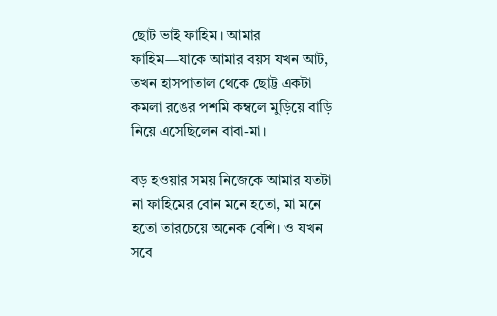ছোট ভাই ফাহিম। আমার ফাহিম—যাকে আমার বয়স যখন আট, তখন হাসপাতাল থেকে ছোট্ট একটা কমলা রঙের পশমি কম্বলে মুড়িয়ে বাড়ি নিয়ে এসেছিলেন বাবা-মা।

বড় হওয়ার সময় নিজেকে আমার যতটা না ফাহিমের বোন মনে হতো, মা মনে হতো তারচেয়ে অনেক বেশি। ও যখন সবে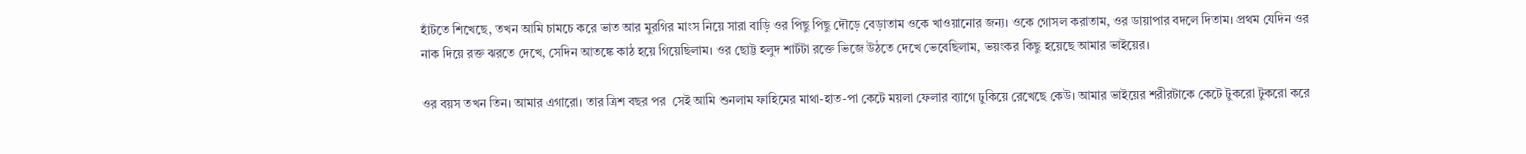হাঁটতে শিখেছে, তখন আমি চামচে করে ভাত আর মুরগির মাংস নিয়ে সারা বাড়ি ওর পিছু পিছু দৌড়ে বেড়াতাম ওকে খাওয়ানোর জন্য। ওকে গোসল করাতাম, ওর ডায়াপার বদলে দিতাম। প্রথম যেদিন ওর নাক দিয়ে রক্ত ঝরতে দেখে, সেদিন আতঙ্কে কাঠ হয়ে গিয়েছিলাম। ওর ছোট্ট হলুদ শার্টটা রক্তে ভিজে উঠতে দেখে ভেবেছিলাম, ভয়ংকর কিছু হয়েছে আমার ভাইয়ের।

ওর বয়স তখন তিন। আমার এগারো। তার ত্রিশ বছর পর  সেই আমি শুনলাম ফাহিমের মাথা-হাত-পা কেটে ময়লা ফেলার ব্যাগে ঢুকিয়ে রেখেছে কেউ। আমার ভাইয়ের শরীরটাকে কেটে টুকরো টুকরো করে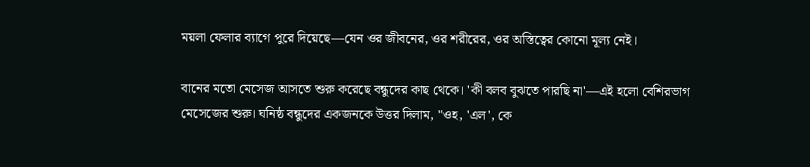ময়লা ফেলার ব্যাগে পুরে দিয়েছে—যেন ওর জীবনের, ওর শরীরের, ওর অস্তিত্বের কোনো মূল্য নেই।

বানের মতো মেসেজ আসতে শুরু করেছে বন্ধুদের কাছ থেকে। 'কী বলব বুঝতে পারছি না'—এই হলো বেশিরভাগ মেসেজের শুরু। ঘনিষ্ঠ বন্ধুদের একজনকে উত্তর দিলাম, "ওহ, 'এল', কে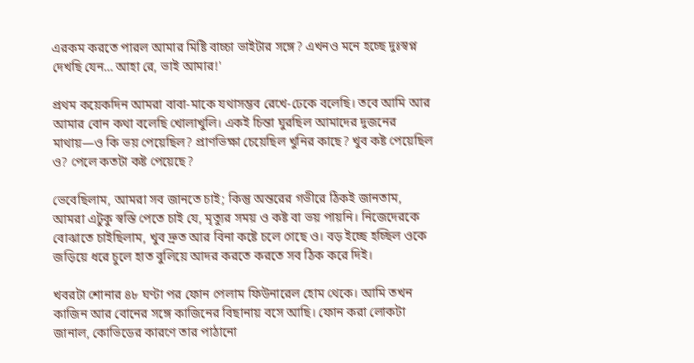এরকম করতে পারল আমার মিষ্টি বাচ্চা ভাইটার সঙ্গে? এখনও মনে হচ্ছে দুঃস্বপ্ন দেখছি যেন… আহা রে, ভাই আমার!'

প্রথম কয়েকদিন আমরা বাবা-মাকে যথাসম্ভব রেখে-ঢেকে বলেছি। তবে আমি আর আমার বোন কথা বলেছি খোলাখুলি। একই চিন্তা ঘুরছিল আমাদের দুজনের মাথায়—ও কি ভয় পেয়েছিল? প্রাণভিক্ষা চেয়েছিল খুনির কাছে? খুব কষ্ট পেয়েছিল ও? পেলে কতটা কষ্ট পেয়েছে?

ভেবেছিলাম, আমরা সব জানতে চাই; কিন্তু অন্তরের গভীরে ঠিকই জানতাম, আমরা এটুকু স্বস্তি পেতে চাই যে, মৃত্যুর সময় ও কষ্ট বা ভয় পায়নি। নিজেদেরকে বোঝাতে চাইছিলাম, খুব দ্রুত আর বিনা কষ্টে চলে গেছে ও। বড় ইচ্ছে হচ্ছিল ওকে জড়িয়ে ধরে চুলে হাত বুলিয়ে আদর করতে করতে সব ঠিক করে দিই।

খবরটা শোনার ৪৮ ঘণ্টা পর ফোন পেলাম ফিউনারেল হোম থেকে। আমি তখন কাজিন আর বোনের সঙ্গে কাজিনের বিছানায় বসে আছি। ফোন করা লোকটা জানাল, কোভিডের কারণে তার পাঠানো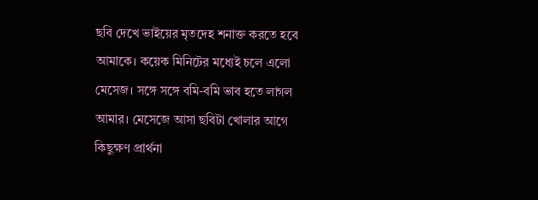ছবি দেখে ভাইয়ের মৃতদেহ শনাক্ত করতে হবে আমাকে। কয়েক মিনিটের মধ্যেই চলে এলো মেসেজ। সঙ্গে সঙ্গে বমি-বমি ভাব হতে লাগল আমার। মেসেজে আসা ছবিটা খোলার আগে কিছুক্ষণ প্রার্থনা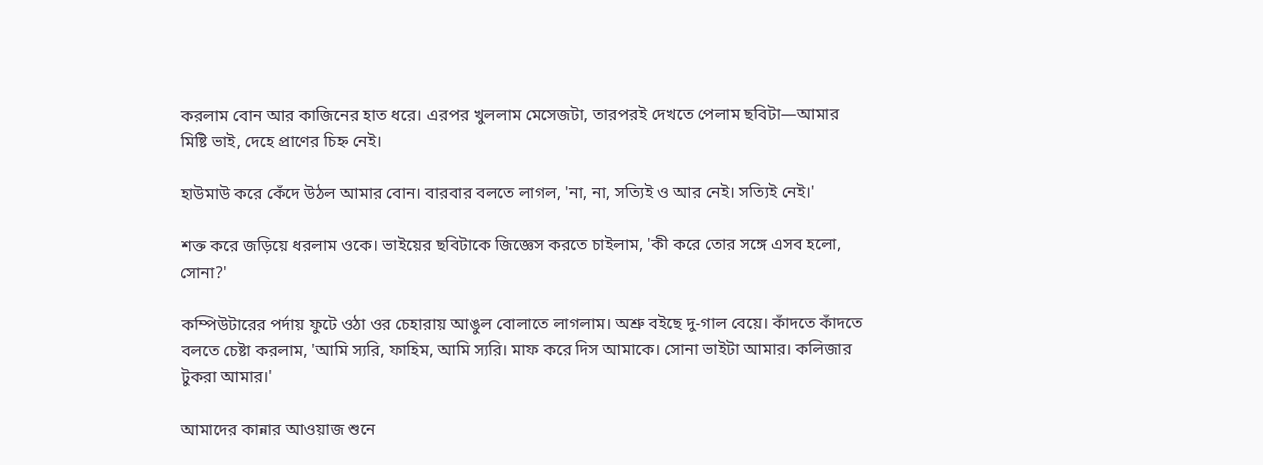করলাম বোন আর কাজিনের হাত ধরে। এরপর খুললাম মেসেজটা, তারপরই দেখতে পেলাম ছবিটা—আমার মিষ্টি ভাই, দেহে প্রাণের চিহ্ন নেই।

হাউমাউ করে কেঁদে উঠল আমার বোন। বারবার বলতে লাগল, 'না, না, সত্যিই ও আর নেই। সত্যিই নেই।'

শক্ত করে জড়িয়ে ধরলাম ওকে। ভাইয়ের ছবিটাকে জিজ্ঞেস করতে চাইলাম, 'কী করে তোর সঙ্গে এসব হলো, সোনা?'

কম্পিউটারের পর্দায় ফুটে ওঠা ওর চেহারায় আঙুল বোলাতে লাগলাম। অশ্রু বইছে দু-গাল বেয়ে। কাঁদতে কাঁদতে বলতে চেষ্টা করলাম, 'আমি স্যরি, ফাহিম, আমি স্যরি। মাফ করে দিস আমাকে। সোনা ভাইটা আমার। কলিজার টুকরা আমার।'

আমাদের কান্নার আওয়াজ শুনে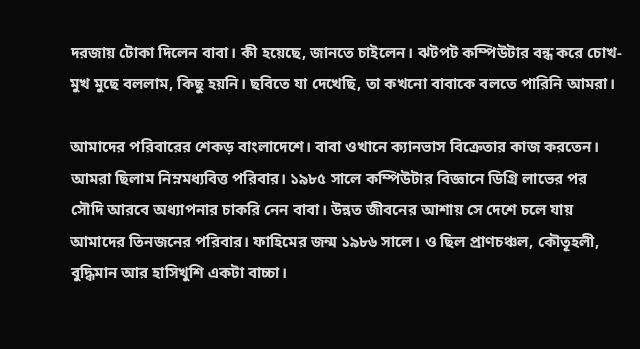দরজায় টোকা দিলেন বাবা। কী হয়েছে, জানতে চাইলেন। ঝটপট কম্পিউটার বন্ধ করে চোখ-মুখ মুছে বললাম, কিছু হয়নি। ছবিতে যা দেখেছি, তা কখনো বাবাকে বলতে পারিনি আমরা।

আমাদের পরিবারের শেকড় বাংলাদেশে। বাবা ওখানে ক্যানভাস বিক্রেতার কাজ করতেন। আমরা ছিলাম নিম্নমধ্যবিত্ত পরিবার। ১৯৮৫ সালে কম্পিউটার বিজ্ঞানে ডিগ্রি লাভের পর সৌদি আরবে অধ্যাপনার চাকরি নেন বাবা। উন্নত জীবনের আশায় সে দেশে চলে যায় আমাদের তিনজনের পরিবার। ফাহিমের জন্ম ১৯৮৬ সালে। ও ছিল প্রাণচঞ্চল, কৌতূহলী, বুদ্ধিমান আর হাসিখুশি একটা বাচ্চা।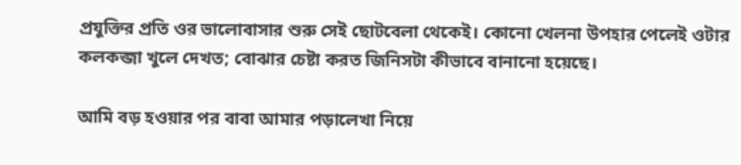প্রযুক্তির প্রতি ওর ভালোবাসার শুরু সেই ছোটবেলা থেকেই। কোনো খেলনা উপহার পেলেই ওটার কলকব্জা খুলে দেখত; বোঝার চেষ্টা করত জিনিসটা কীভাবে বানানো হয়েছে।

আমি বড় হওয়ার পর বাবা আমার পড়ালেখা নিয়ে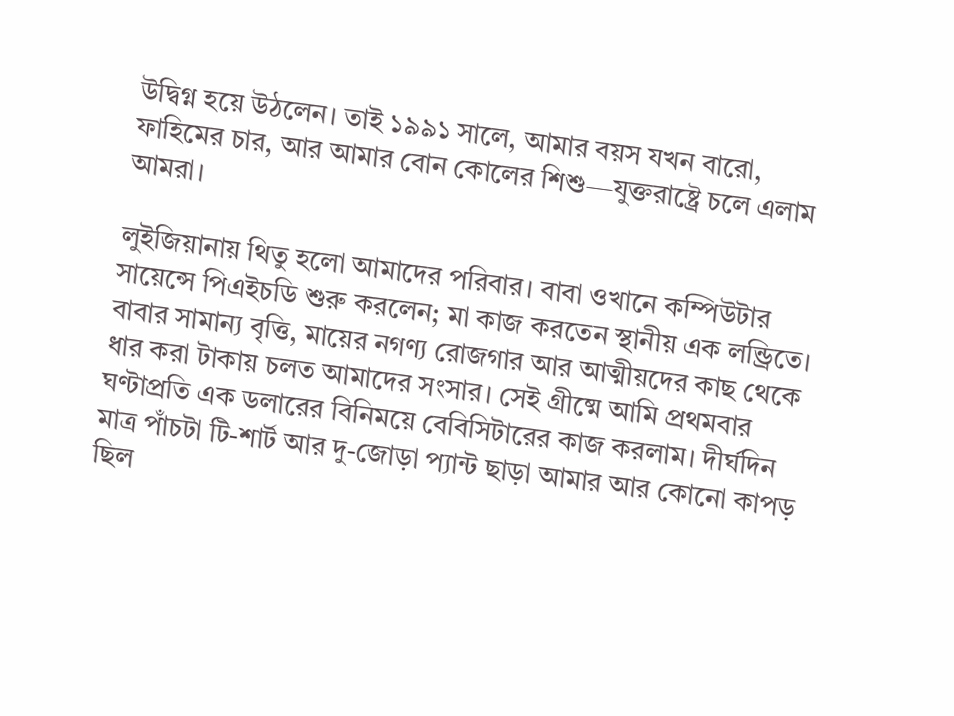উদ্বিগ্ন হয়ে উঠলেন। তাই ১৯৯১ সালে, আমার বয়স যখন বারো, ফাহিমের চার, আর আমার বোন কোলের শিশু—যুক্তরাষ্ট্রে চলে এলাম আমরা।

লুইজিয়ানায় থিতু হলো আমাদের পরিবার। বাবা ওখানে কম্পিউটার সায়েন্সে পিএইচডি শুরু করলেন; মা কাজ করতেন স্থানীয় এক লন্ড্রিতে। বাবার সামান্য বৃত্তি, মায়ের নগণ্য রোজগার আর আত্মীয়দের কাছ থেকে ধার করা টাকায় চলত আমাদের সংসার। সেই গ্রীষ্মে আমি প্রথমবার ঘণ্টাপ্রতি এক ডলারের বিনিময়ে বেবিসিটারের কাজ করলাম। দীর্ঘদিন মাত্র পাঁচটা টি-শার্ট আর দু-জোড়া প্যান্ট ছাড়া আমার আর কোনো কাপড় ছিল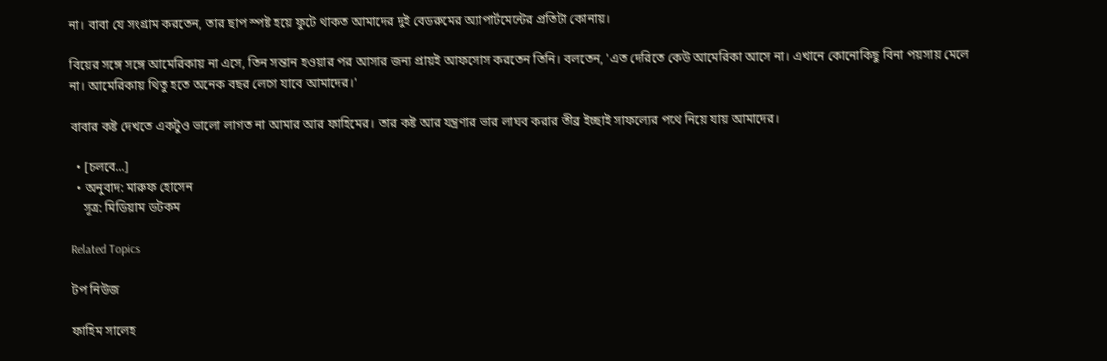না। বাবা যে সংগ্রাম করতেন, তার ছাপ স্পষ্ট হয়ে ফুটে থাকত আমাদের দুই বেডরুমের অ্যাপার্টমেন্টের প্রতিটা কোনায়।

বিয়ের সঙ্গে সঙ্গে আমেরিকায় না এসে, তিন সন্তান হওয়ার পর আসার জন্য প্রায়ই আফসোস করতেন তিনি। বলতেন, 'এত দেরিতে কেউ আমেরিকা আসে না। এখানে কোনোকিছু বিনা পয়সায় মেলে না। আমেরিকায় থিতু হতে অনেক বছর লেগে যাবে আমাদের।'

বাবার কষ্ট দেখতে একটুও ভালো লাগত না আমার আর ফাহিমের। তার কষ্ট আর যন্ত্রণার ভার লাঘব করার তীব্র ইচ্ছাই সাফল্যের পথে নিয়ে যায় আমাদের।

  • [চলবে...]
  • অনুবাদ: মারুফ হোসেন
    সূত্র: মিডিয়াম ডটকম

Related Topics

টপ নিউজ

ফাহিম সালেহ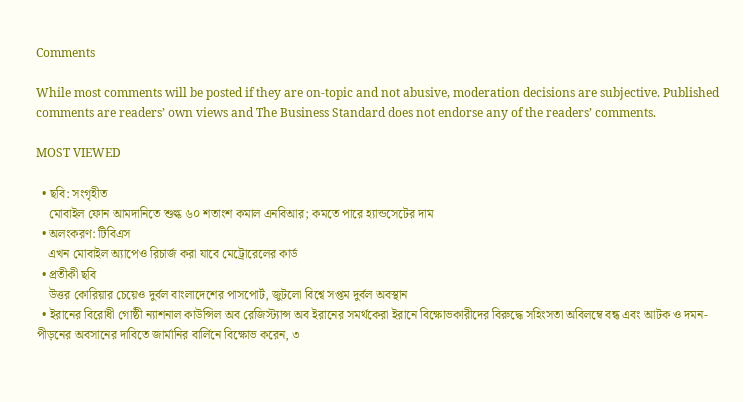Comments

While most comments will be posted if they are on-topic and not abusive, moderation decisions are subjective. Published comments are readers’ own views and The Business Standard does not endorse any of the readers’ comments.

MOST VIEWED

  • ছবি: সংগৃহীত
    মোবাইল ফোন আমদানিতে শুল্ক ৬০ শতাংশ কমাল এনবিআর; কমতে পারে হ্যান্ডসেটের দাম
  • অলংকরণ: টিবিএস
    এখন মোবাইল অ্যাপেও রিচার্জ করা যাবে মেট্রোরেলের কার্ড
  • প্রতীকী ছবি
    উত্তর কোরিয়ার চেয়েও দুর্বল বাংলাদেশের পাসপোর্ট, জুটলো বিশ্বে সপ্তম দুর্বল অবস্থান
  • ইরানের বিরোধী গোষ্ঠী ন্যাশনাল কাউন্সিল অব রেজিস্ট্যান্স অব ইরানের সমর্থকেরা ইরানে বিক্ষোভকারীদের বিরুদ্ধে সহিংসতা অবিলম্বে বন্ধ এবং আটক ও দমন-পীড়নের অবসানের দাবিতে জার্মানির বার্লিনে বিক্ষোভ করেন, ৩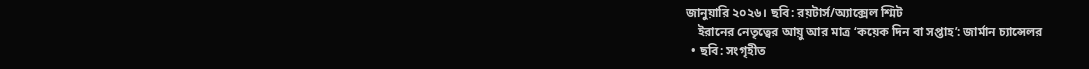জানুয়ারি ২০২৬। ছবি: রয়টার্স/অ্যাক্সেল শ্মিট
    ইরানের নেতৃত্বের আয়ু আর মাত্র ‘কয়েক দিন বা সপ্তাহ’: জার্মান চ্যান্সেলর
  • ছবি: সংগৃহীত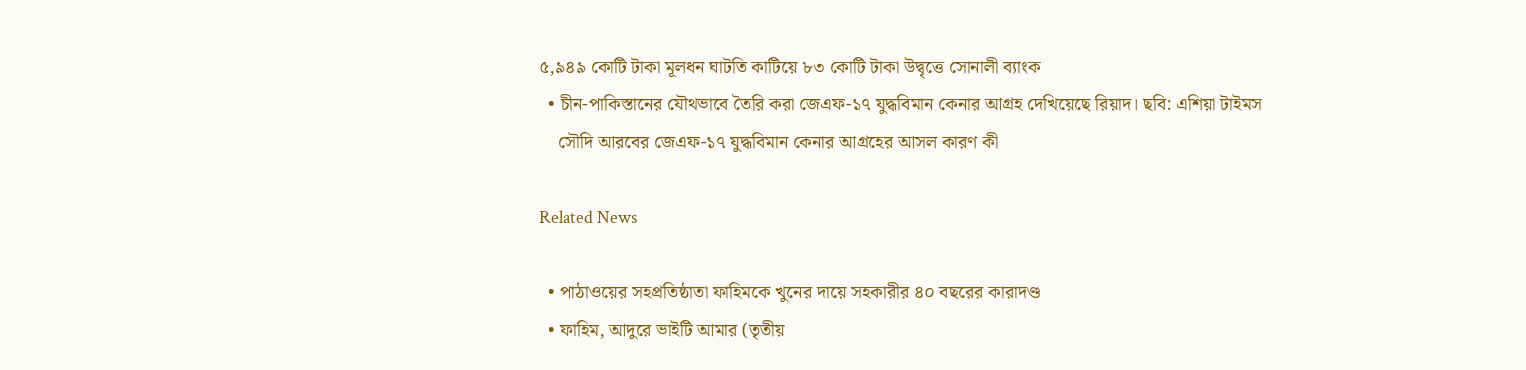৫,৯৪৯ কোটি টাকা মূলধন ঘাটতি কাটিয়ে ৮৩ কোটি টাকা উদ্বৃত্তে সোনালী ব্যাংক
  • চীন-পাকিস্তানের যৌথভাবে তৈরি করা জেএফ-১৭ যুদ্ধবিমান কেনার আগ্রহ দেখিয়েছে রিয়াদ। ছবি: এশিয়া টাইমস
    সৌদি আরবের জেএফ-১৭ যুদ্ধবিমান কেনার আগ্রহের আসল কারণ কী

Related News

  • পাঠাওয়ের সহপ্রতিষ্ঠাতা ফাহিমকে খুনের দায়ে সহকারীর ৪০ বছরের কারাদণ্ড
  • ফাহিম, আদুরে ভাইটি আমার (তৃতীয়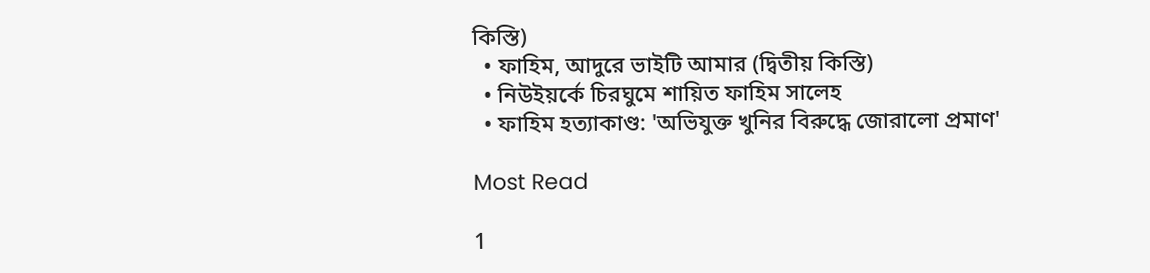কিস্তি)
  • ফাহিম, আদুরে ভাইটি আমার (দ্বিতীয় কিস্তি)
  • নিউইয়র্কে চিরঘুমে শায়িত ফাহিম সালেহ
  • ফাহিম হত্যাকাণ্ড: 'অভিযুক্ত খুনির বিরুদ্ধে জোরালো প্রমাণ'

Most Read

1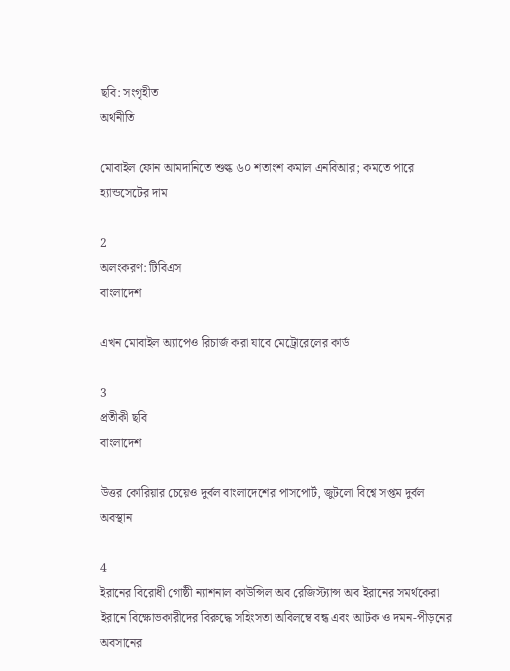ছবি: সংগৃহীত
অর্থনীতি

মোবাইল ফোন আমদানিতে শুল্ক ৬০ শতাংশ কমাল এনবিআর; কমতে পারে হ্যান্ডসেটের দাম

2
অলংকরণ: টিবিএস
বাংলাদেশ

এখন মোবাইল অ্যাপেও রিচার্জ করা যাবে মেট্রোরেলের কার্ড

3
প্রতীকী ছবি
বাংলাদেশ

উত্তর কোরিয়ার চেয়েও দুর্বল বাংলাদেশের পাসপোর্ট, জুটলো বিশ্বে সপ্তম দুর্বল অবস্থান

4
ইরানের বিরোধী গোষ্ঠী ন্যাশনাল কাউন্সিল অব রেজিস্ট্যান্স অব ইরানের সমর্থকেরা ইরানে বিক্ষোভকারীদের বিরুদ্ধে সহিংসতা অবিলম্বে বন্ধ এবং আটক ও দমন-পীড়নের অবসানের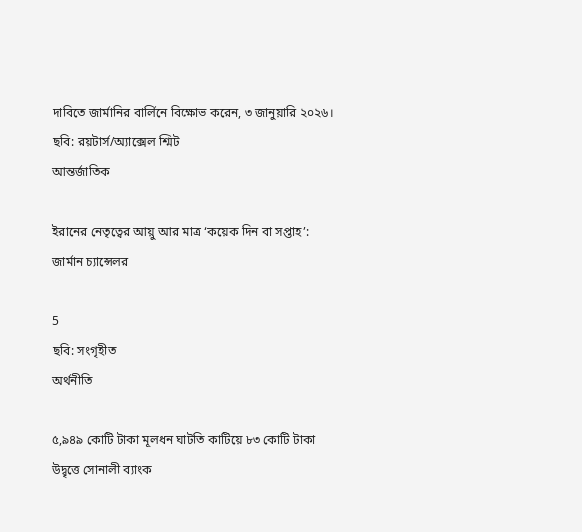দাবিতে জার্মানির বার্লিনে বিক্ষোভ করেন, ৩ জানুয়ারি ২০২৬। ছবি: রয়টার্স/অ্যাক্সেল শ্মিট
আন্তর্জাতিক

ইরানের নেতৃত্বের আয়ু আর মাত্র ‘কয়েক দিন বা সপ্তাহ’: জার্মান চ্যান্সেলর

5
ছবি: সংগৃহীত
অর্থনীতি

৫,৯৪৯ কোটি টাকা মূলধন ঘাটতি কাটিয়ে ৮৩ কোটি টাকা উদ্বৃত্তে সোনালী ব্যাংক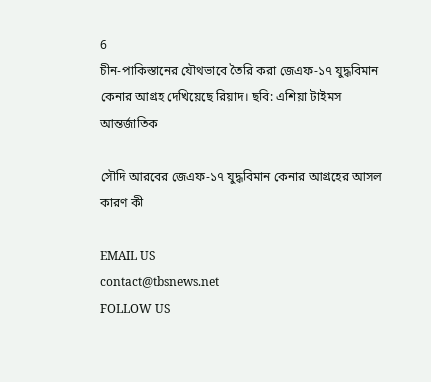6
চীন-পাকিস্তানের যৌথভাবে তৈরি করা জেএফ-১৭ যুদ্ধবিমান কেনার আগ্রহ দেখিয়েছে রিয়াদ। ছবি: এশিয়া টাইমস
আন্তর্জাতিক

সৌদি আরবের জেএফ-১৭ যুদ্ধবিমান কেনার আগ্রহের আসল কারণ কী

EMAIL US
contact@tbsnews.net
FOLLOW US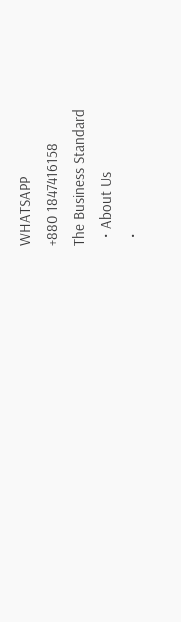WHATSAPP
+880 1847416158
The Business Standard
  • About Us
  •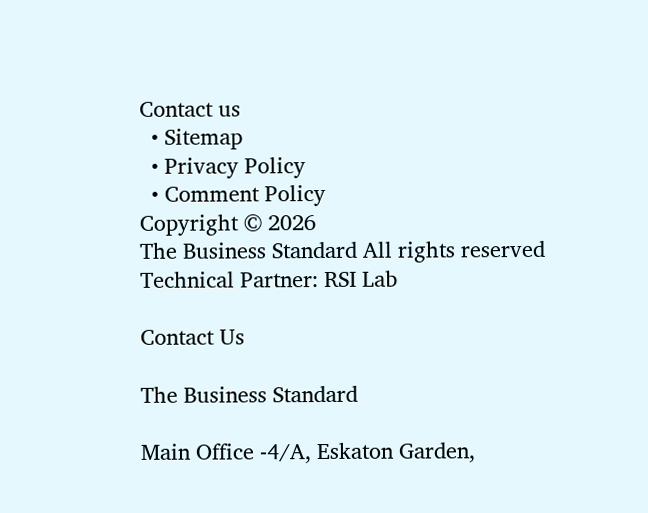Contact us
  • Sitemap
  • Privacy Policy
  • Comment Policy
Copyright © 2026
The Business Standard All rights reserved
Technical Partner: RSI Lab

Contact Us

The Business Standard

Main Office -4/A, Eskaton Garden,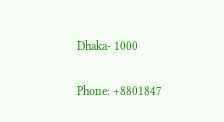Dhaka- 1000

Phone: +8801847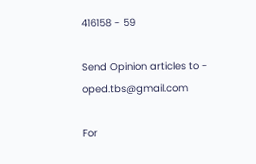416158 - 59

Send Opinion articles to - oped.tbs@gmail.com

For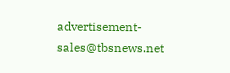advertisement- sales@tbsnews.net